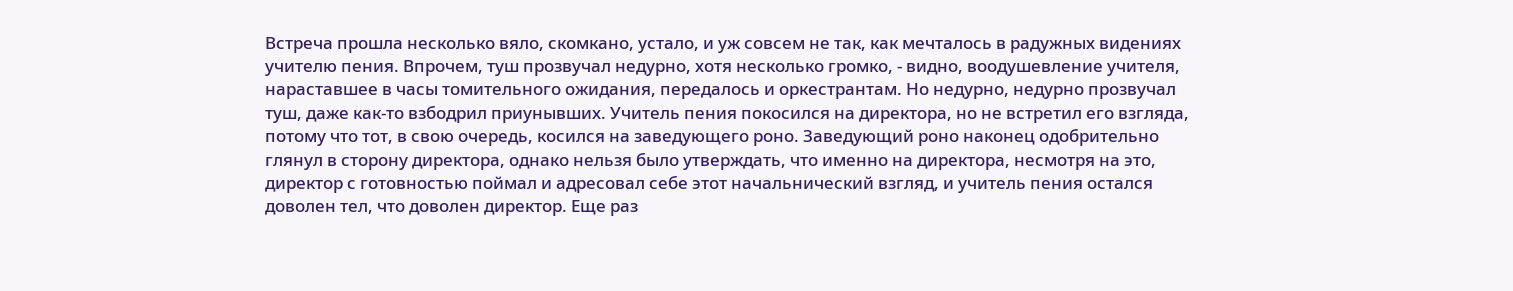Встреча прошла несколько вяло, скомкано, устало, и уж совсем не так, как мечталось в радужных видениях учителю пения. Впрочем, туш прозвучал недурно, хотя несколько громко, - видно, воодушевление учителя, нараставшее в часы томительного ожидания, передалось и оркестрантам. Но недурно, недурно прозвучал туш, даже как-то взбодрил приунывших. Учитель пения покосился на директора, но не встретил его взгляда, потому что тот, в свою очередь, косился на заведующего роно. Заведующий роно наконец одобрительно глянул в сторону директора, однако нельзя было утверждать, что именно на директора, несмотря на это, директор с готовностью поймал и адресовал себе этот начальнический взгляд, и учитель пения остался доволен тел, что доволен директор. Еще раз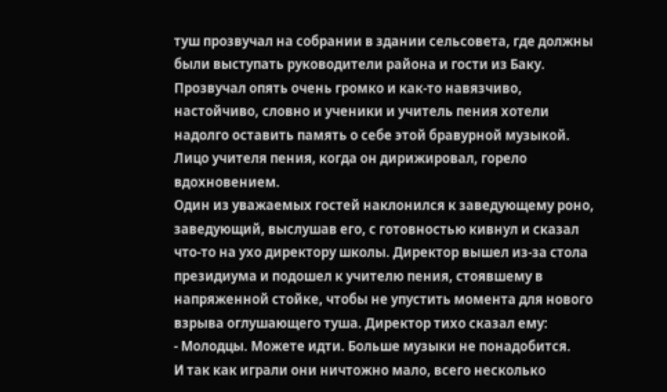туш прозвучал на собрании в здании сельсовета, где должны были выступать руководители района и гости из Баку. Прозвучал опять очень громко и как-то навязчиво, настойчиво, словно и ученики и учитель пения хотели надолго оставить память о себе этой бравурной музыкой. Лицо учителя пения, когда он дирижировал, горело вдохновением.
Один из уважаемых гостей наклонился к заведующему роно, заведующий, выслушав его, с готовностью кивнул и сказал что-то на ухо директору школы. Директор вышел из-за стола президиума и подошел к учителю пения, стоявшему в напряженной стойке, чтобы не упустить момента для нового взрыва оглушающего туша. Директор тихо сказал ему:
- Молодцы. Можете идти. Больше музыки не понадобится.
И так как играли они ничтожно мало, всего несколько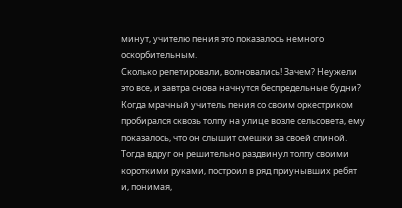минут, учителю пения это показалось немного оскорбительным.
Сколько репетировали, волновались! Зачем? Неужели это все, и завтра снова начнутся беспредельные будни?
Когда мрачный учитель пения со своим оркестриком пробирался сквозь толпу на улице возле сельсовета, ему показалось, что он слышит смешки за своей спиной. Тогда вдруг он решительно раздвинул толпу своими короткими руками, построил в ряд приунывших ребят и, понимая,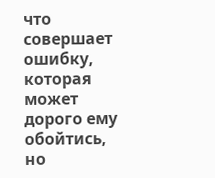что совершает ошибку, которая может дорого ему обойтись, но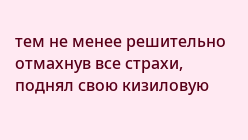тем не менее решительно отмахнув все страхи, поднял свою кизиловую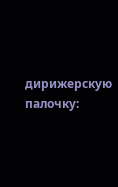дирижерскую палочку: